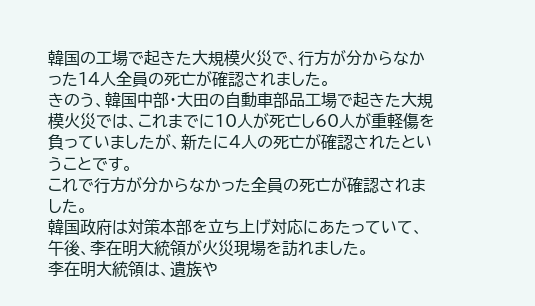韓国の工場で起きた大規模火災で、行方が分からなかった14人全員の死亡が確認されました。
きのう、韓国中部・大田の自動車部品工場で起きた大規模火災では、これまでに10人が死亡し60人が重軽傷を負っていましたが、新たに4人の死亡が確認されたということです。
これで行方が分からなかった全員の死亡が確認されました。
韓国政府は対策本部を立ち上げ対応にあたっていて、午後、李在明大統領が火災現場を訪れました。
李在明大統領は、遺族や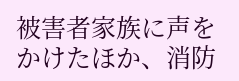被害者家族に声をかけたほか、消防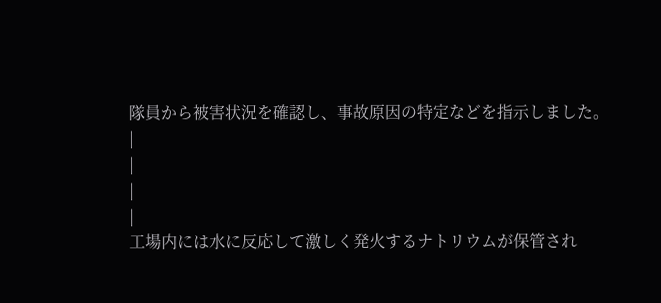隊員から被害状況を確認し、事故原因の特定などを指示しました。
|
|
|
|
工場内には水に反応して激しく発火するナトリウムが保管され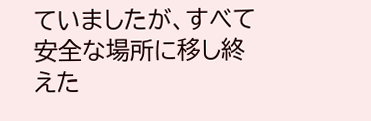ていましたが、すべて安全な場所に移し終えた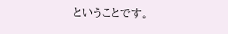ということです。